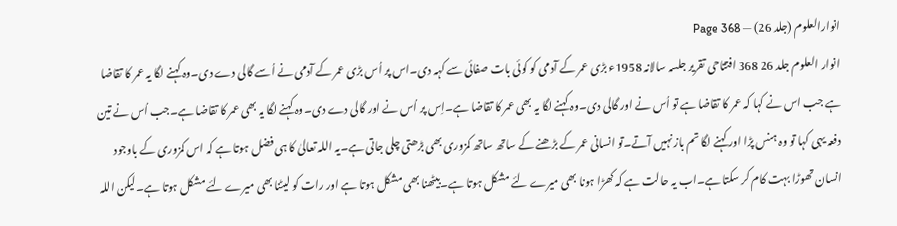انوارالعلوم (جلد 26) — Page 368
انوار العلوم جلد 26 368 افتتاحی تقریر جلسہ سالانہ 1958ء بڑی عمر کے آدمی کو کوئی بات صفائی سے کہہ دی۔اس پر اُس بڑی عمر کے آدمی نے اُسے گالی دے دی۔وہ کہنے لگا یہ عمر کا تقاضا ہے جب اس نے کہا کہ عمر کا تقاضا ہے تو اُس نے اور گالی دی۔وہ کہنے لگا یہ بھی عمر کا تقاضا ہے۔اِس پر اُس نے اور گالی دے دی۔وہ کہنے لگا یہ بھی عمر کا تقاضا ہے۔جب اُس نے تین دفعہ یہی کہا تو وہ ہنس پڑا اور کہنے لگا تم باز نہیں آتے۔تو انسانی عمر کے بڑھنے کے ساتھ ساتھ کمزوری بھی بڑھتی چلی جاتی ہے۔یہ اللہ تعالیٰ کا ہی فضل ہوتا ہے کہ اس کمزوری کے باوجود انسان تھوڑا بہت کام کر سکتا ہے۔اب یہ حالت ہے کہ کھڑا ہونا بھی میرے لئے مشکل ہوتا ہے۔بیٹھنا بھی مشکل ہوتا ہے اور رات کو لیٹنا بھی میرے لئے مشکل ہوتا ہے۔لیکن اللہ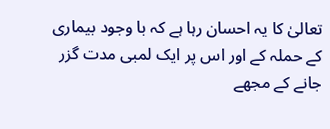تعالیٰ کا یہ احسان رہا ہے کہ با وجود بیماری کے حملہ کے اور اس پر ایک لمبی مدت گزر جانے کے مجھے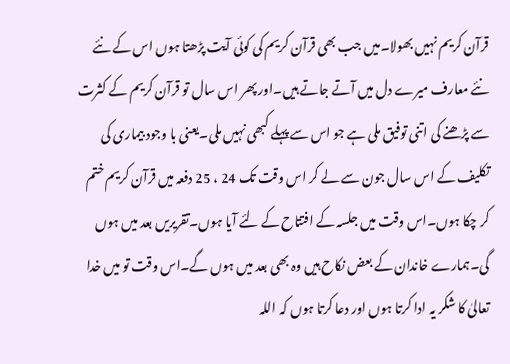قرآن کریم نہیں بھولا۔میں جب بھی قرآن کریم کی کوئی آیت پڑھتا ہوں اس کے نئے نئے معارف میرے دل میں آتے جاتے ہیں۔اور پھر اس سال تو قرآن کریم کے کثرت سے پڑھنے کی اتنی توفیق ملی ہے جو اس سے پہلے کبھی نہیں ملی۔یعنی با وجود بیماری کی تکلیف کے اس سال جون سے لے کر اس وقت تک 24 ، 25 دفعہ میں قرآن کریم ختم کر چکا ہوں۔اس وقت میں جلسہ کے افتتاح کے لئے آیا ہوں۔تقریریں بعد میں ہوں گی۔ہمارے خاندان کے بعض نکاح ہیں وہ بھی بعد میں ہوں گے۔اس وقت تو میں خدا تعالیٰ کا شکر یہ ادا کرتا ہوں اور دعا کرتا ہوں کہ اللہ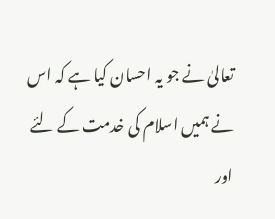تعالیٰ نے جو یہ احسان کیا ہے کہ اس نے ہمیں اسلام کی خدمت کے لئے اور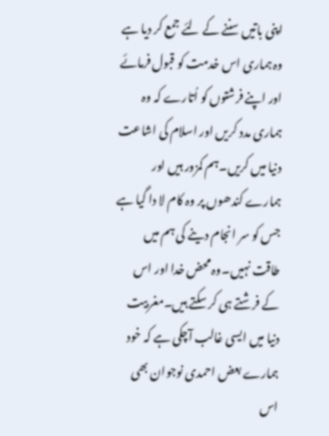اپنی باتیں سننے کے لئے جمع کر دیا ہے وہ ہماری اس خدمت کو قبول فرمائے اور اپنے فرشتوں کو اُتارے کہ وہ ہماری مدد کریں اور اسلام کی اشاعت دنیا میں کریں۔ہم کمزور ہیں اور ہمارے کندھوں پر وہ کام لا دا گیا ہے جس کو سر انجام دینے کی ہم میں طاقت نہیں۔وہ محض خدا اور اس کے فرشتے ہی کر سکتے ہیں۔مغربیت دنیا میں ایسی غالب آچکی ہے کہ خود ہمارے بعض احمدی نوجوان بھی اس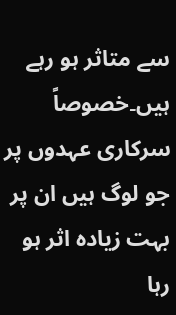سے متاثر ہو رہے ہیں۔خصوصاً سرکاری عہدوں پر جو لوگ ہیں ان پر بہت زیادہ اثر ہو رہا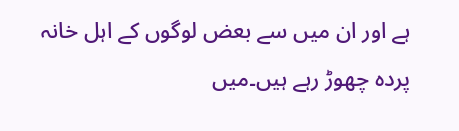ہے اور ان میں سے بعض لوگوں کے اہل خانہ پردہ چھوڑ رہے ہیں۔میں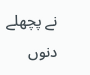نے پچھلے دنوں